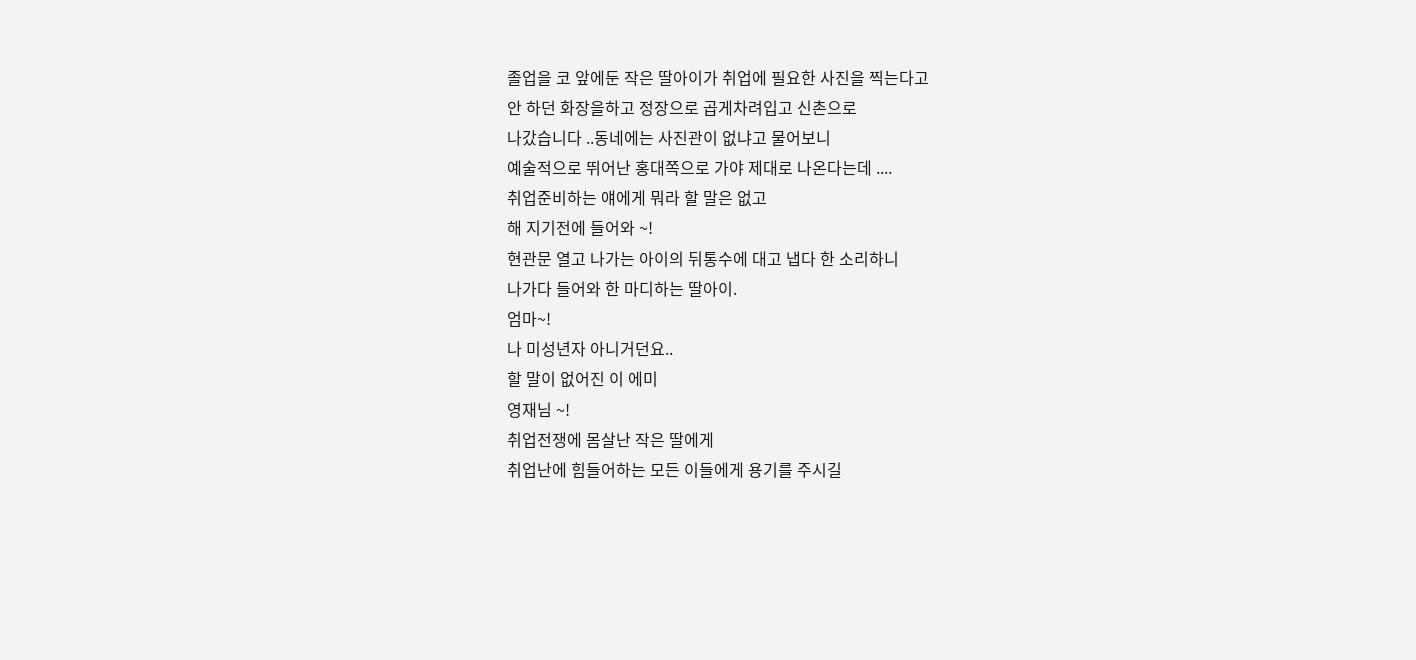졸업을 코 앞에둔 작은 딸아이가 취업에 필요한 사진을 찍는다고
안 하던 화장을하고 정장으로 곱게차려입고 신촌으로
나갔습니다 ..동네에는 사진관이 없냐고 물어보니
예술적으로 뛰어난 홍대쪽으로 가야 제대로 나온다는데 ....
취업준비하는 얘에게 뭐라 할 말은 없고
해 지기전에 들어와 ~!
현관문 열고 나가는 아이의 뒤통수에 대고 냅다 한 소리하니
나가다 들어와 한 마디하는 딸아이.
엄마~!
나 미성년자 아니거던요..
할 말이 없어진 이 에미
영재님 ~!
취업전쟁에 몸살난 작은 딸에게
취업난에 힘들어하는 모든 이들에게 용기를 주시길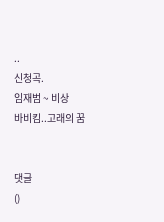..
신청곡.
임재범 ~ 비상
바비킴..고래의 꿈


댓글
()